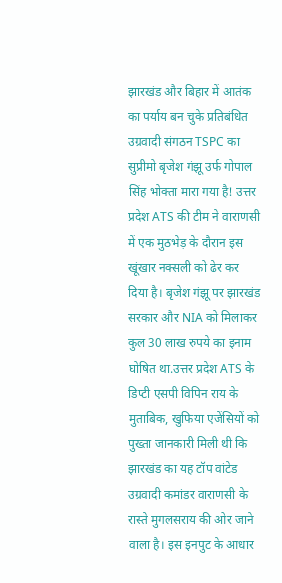झारखंड और बिहार में आतंक का पर्याय बन चुके प्रतिबंधित उग्रवादी संगठन TSPC का सुप्रीमो बृजेश गंझू उर्फ गोपाल सिंह भोक्ता मारा गया है! उत्तर प्रदेश ATS की टीम ने वाराणसी में एक मुठभेड़ के दौरान इस खूंखार नक्सली को ढेर कर दिया है। बृजेश गंझू पर झारखंड सरकार और NIA को मिलाकर कुल 30 लाख रुपये का इनाम घोषित था.उत्तर प्रदेश ATS के डिप्टी एसपी विपिन राय के मुताबिक, खुफिया एजेंसियों को पुख्ता जानकारी मिली थी कि झारखंड का यह टॉप वांटेड उग्रवादी कमांडर वाराणसी के रास्ते मुगलसराय की ओर जाने वाला है। इस इनपुट के आधार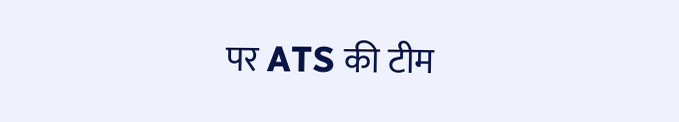पर ATS की टीम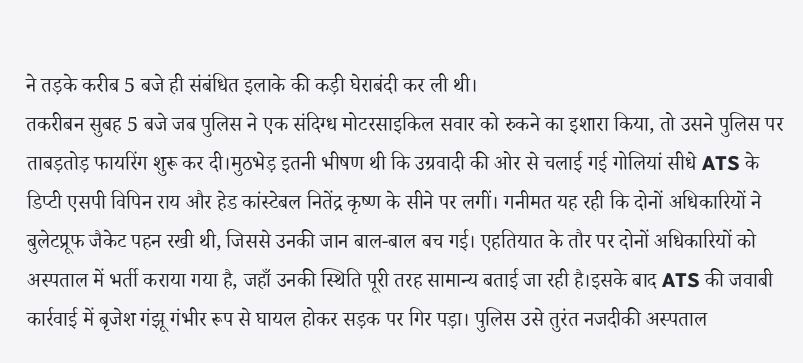ने तड़के करीब 5 बजे ही संबंधित इलाके की कड़ी घेराबंदी कर ली थी।
तकरीबन सुबह 5 बजे जब पुलिस ने एक संदिग्ध मोटरसाइकिल सवार को रुकने का इशारा किया, तो उसने पुलिस पर ताबड़तोड़ फायरिंग शुरू कर दी।मुठभेड़ इतनी भीषण थी कि उग्रवादी की ओर से चलाई गई गोलियां सीधे ATS के डिप्टी एसपी विपिन राय और हेड कांस्टेबल नितेंद्र कृष्ण के सीने पर लगीं। गनीमत यह रही कि दोनों अधिकारियों ने बुलेटप्रूफ जैकेट पहन रखी थी, जिससे उनकी जान बाल-बाल बच गई। एहतियात के तौर पर दोनों अधिकारियों को अस्पताल में भर्ती कराया गया है, जहाँ उनकी स्थिति पूरी तरह सामान्य बताई जा रही है।इसके बाद ATS की जवाबी कार्रवाई में बृजेश गंझू गंभीर रूप से घायल होकर सड़क पर गिर पड़ा। पुलिस उसे तुरंत नजदीकी अस्पताल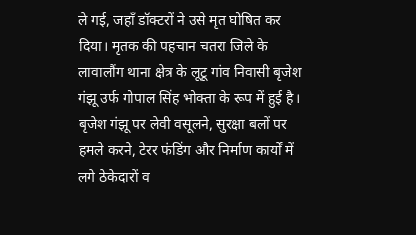ले गई, जहाँ डॉक्टरों ने उसे मृत घोषित कर दिया। मृतक की पहचान चतरा जिले के लावालौंग थाना क्षेत्र के लूटू गांव निवासी बृजेश गंझू उर्फ गोपाल सिंह भोक्ता के रूप में हुई है। बृजेश गंझू पर लेवी वसूलने, सुरक्षा बलों पर हमले करने, टेरर फंडिंग और निर्माण कार्यों में लगे ठेकेदारों व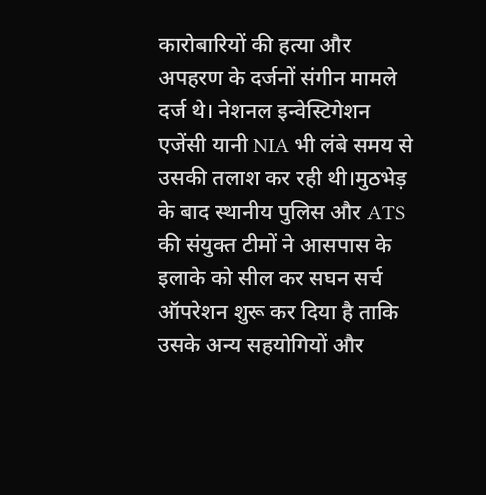कारोबारियों की हत्या और अपहरण के दर्जनों संगीन मामले दर्ज थे। नेशनल इन्वेस्टिगेशन एजेंसी यानी NIA भी लंबे समय से उसकी तलाश कर रही थी।मुठभेड़ के बाद स्थानीय पुलिस और ATS की संयुक्त टीमों ने आसपास के इलाके को सील कर सघन सर्च ऑपरेशन शुरू कर दिया है ताकि उसके अन्य सहयोगियों और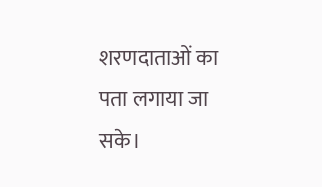शरणदाताओं का पता लगाया जा सके।